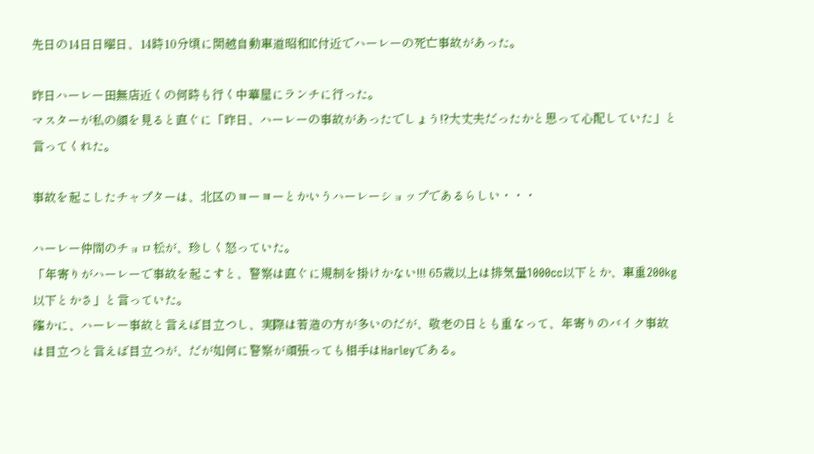先日の14日日曜日、14時10分頃に関越自動車道昭和IC付近でハーレーの死亡事故があった。

昨日ハーレー田無店近くの何時も行く中華屋にランチに行った。
マスターが私の顔を見ると直ぐに「昨日、ハーレーの事故があったでしょう!?大丈夫だったかと思って心配していた」と言ってくれた。

事故を起こしたチャプターは、北区のヨーヨーとかいうハーレーショップであるらしい・・・

ハーレー仲間のチョロ松が、珍しく怒っていた。
「年寄りがハーレーで事故を起こすと、警察は直ぐに規制を掛けかない!!! 65歳以上は排気量1000cc以下とか、車重200kg以下とかさ」と言っていた。
確かに、ハーレー事故と言えば目立つし、実際は若造の方が多いのだが、敬老の日とも重なって、年寄りのバイク事故は目立つと言えば目立つが、だが如何に警察が頑張っても相手はHarleyである。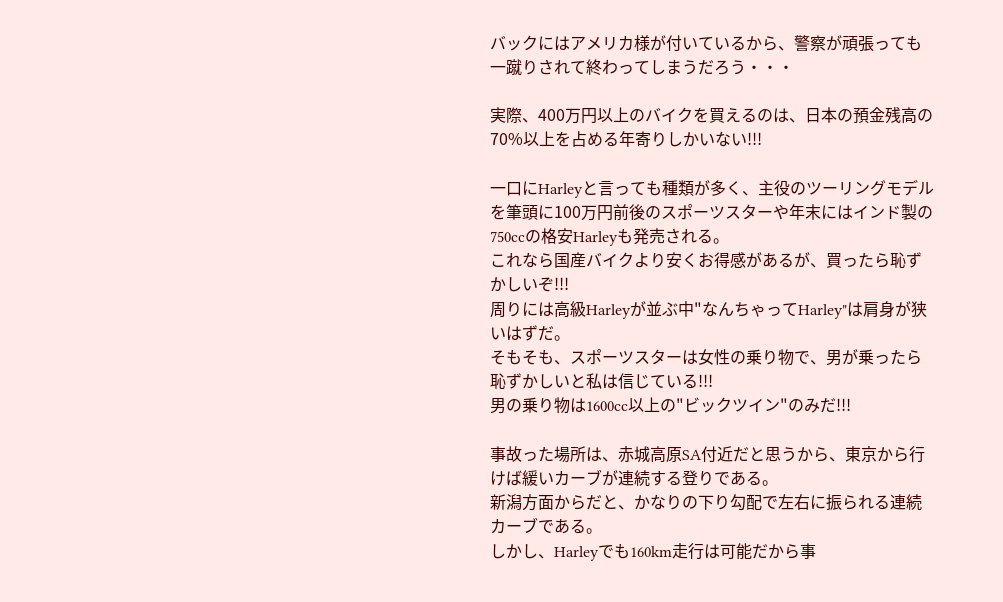バックにはアメリカ様が付いているから、警察が頑張っても一蹴りされて終わってしまうだろう・・・

実際、400万円以上のバイクを買えるのは、日本の預金残高の70%以上を占める年寄りしかいない!!!

一口にHarleyと言っても種類が多く、主役のツーリングモデルを筆頭に100万円前後のスポーツスターや年末にはインド製の750ccの格安Harleyも発売される。
これなら国産バイクより安くお得感があるが、買ったら恥ずかしいぞ!!!
周りには高級Harleyが並ぶ中"なんちゃってHarley"は肩身が狭いはずだ。
そもそも、スポーツスターは女性の乗り物で、男が乗ったら恥ずかしいと私は信じている!!!
男の乗り物は1600cc以上の"ビックツイン"のみだ!!!

事故った場所は、赤城高原SA付近だと思うから、東京から行けば緩いカーブが連続する登りである。
新潟方面からだと、かなりの下り勾配で左右に振られる連続カーブである。
しかし、Harleyでも160km走行は可能だから事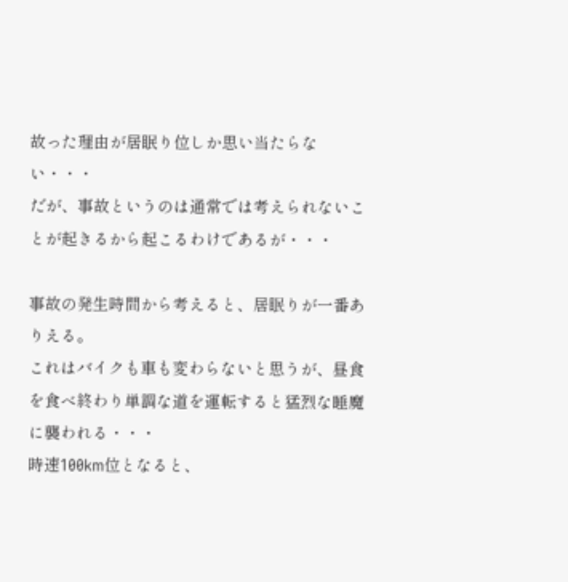故った理由が居眠り位しか思い当たらない・・・
だが、事故というのは通常では考えられないことが起きるから起こるわけであるが・・・

事故の発生時間から考えると、居眠りが一番ありえる。
これはバイクも車も変わらないと思うが、昼食を食べ終わり単調な道を運転すると猛烈な睡魔に襲われる・・・
時速100km位となると、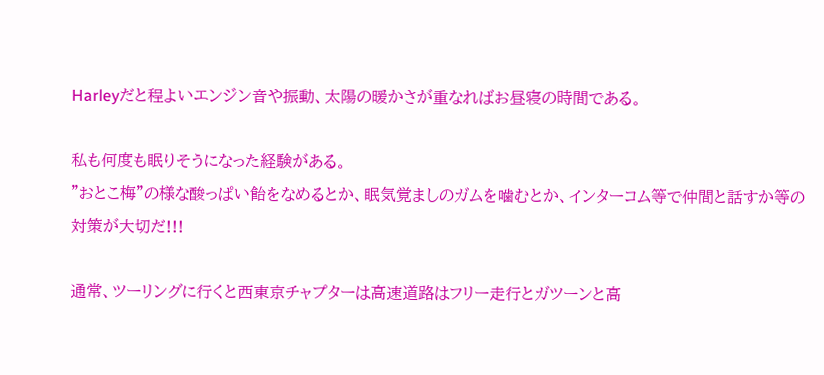Harleyだと程よいエンジン音や振動、太陽の暖かさが重なればお昼寝の時間である。

私も何度も眠りそうになった経験がある。
"おとこ梅"の様な酸っぱい飴をなめるとか、眠気覚ましのガムを噛むとか、インターコム等で仲間と話すか等の対策が大切だ!!!

通常、ツーリングに行くと西東京チャプターは高速道路はフリー走行とガツーンと高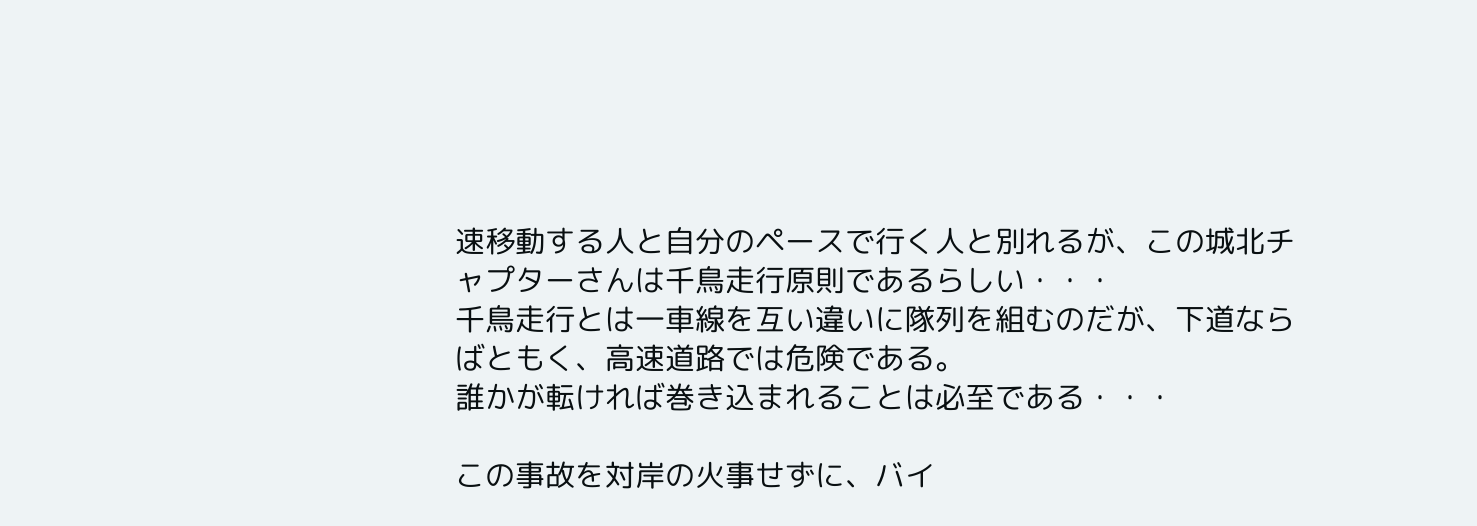速移動する人と自分のペースで行く人と別れるが、この城北チャプターさんは千鳥走行原則であるらしい・・・
千鳥走行とは一車線を互い違いに隊列を組むのだが、下道ならばともく、高速道路では危険である。
誰かが転ければ巻き込まれることは必至である・・・

この事故を対岸の火事せずに、バイ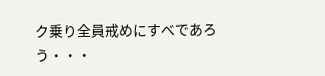ク乗り全員戒めにすべであろう・・・